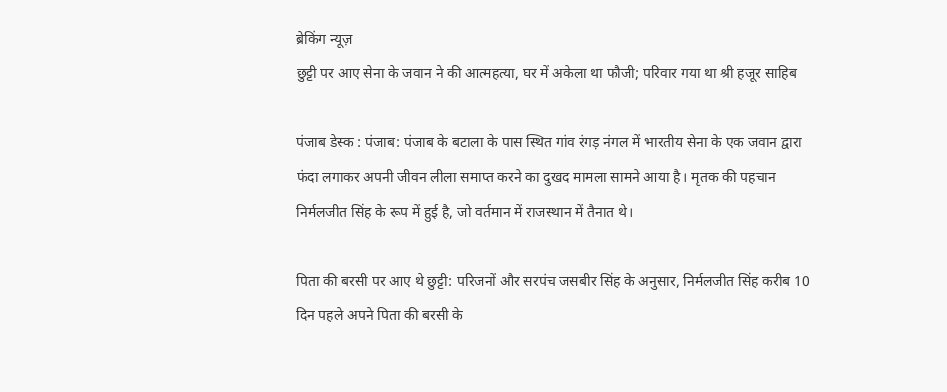ब्रेकिंग न्यूज़
छुट्टी पर आए सेना के जवान ने की आत्महत्या, घर में अकेला था फौजी; परिवार गया था श्री हजूर साहिब

पंजाब डेस्क : पंजाब: पंजाब के बटाला के पास स्थित गांव रंगड़ नंगल में भारतीय सेना के एक जवान द्वारा फंदा लगाकर अपनी जीवन लीला समाप्त करने का दुखद मामला सामने आया है। मृतक की पहचान निर्मलजीत सिंह के रूप में हुई है, जो वर्तमान में राजस्थान में तैनात थे।

पिता की बरसी पर आए थे छुट्टी: परिजनों और सरपंच जसबीर सिंह के अनुसार, निर्मलजीत सिंह करीब 10 दिन पहले अपने पिता की बरसी के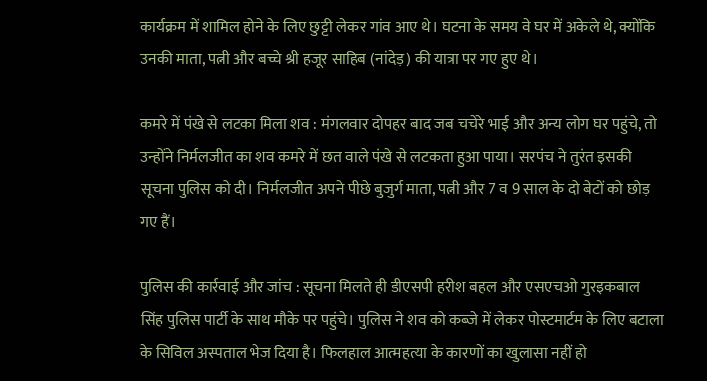कार्यक्रम में शामिल होने के लिए छुट्टी लेकर गांव आए थे। घटना के समय वे घर में अकेले थे, क्योंकि उनकी माता, पत्नी और बच्चे श्री हजूर साहिब (नांदेड़) की यात्रा पर गए हुए थे।

कमरे में पंखे से लटका मिला शव : मंगलवार दोपहर बाद जब चचेरे भाई और अन्य लोग घर पहुंचे, तो उन्होंने निर्मलजीत का शव कमरे में छत वाले पंखे से लटकता हुआ पाया। सरपंच ने तुरंत इसकी सूचना पुलिस को दी। निर्मलजीत अपने पीछे बुजुर्ग माता, पत्नी और 7 व 9 साल के दो बेटों को छोड़ गए हैं।

पुलिस की कार्रवाई और जांच : सूचना मिलते ही डीएसपी हरीश बहल और एसएचओ गुरइकबाल सिंह पुलिस पार्टी के साथ मौके पर पहुंचे। पुलिस ने शव को कब्जे में लेकर पोस्टमार्टम के लिए बटाला के सिविल अस्पताल भेज दिया है। फिलहाल आत्महत्या के कारणों का खुलासा नहीं हो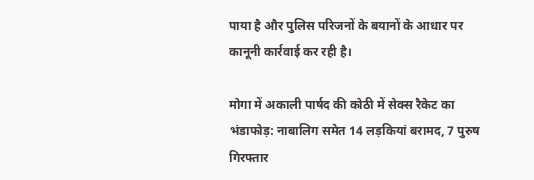पाया है और पुलिस परिजनों के बयानों के आधार पर कानूनी कार्रवाई कर रही है।

मोगा में अकाली पार्षद की कोठी में सेक्स रैकेट का भंडाफोड़: नाबालिग समेत 14 लड़कियां बरामद, 7 पुरुष गिरफ्तार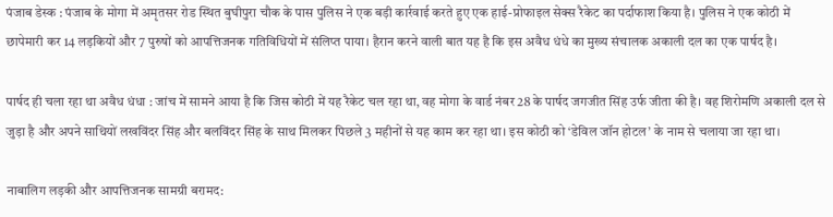पंजाब डेस्क : पंजाब के मोगा में अमृतसर रोड स्थित बुघीपुरा चौक के पास पुलिस ने एक बड़ी कार्रवाई करते हुए एक हाई-प्रोफाइल सेक्स रैकेट का पर्दाफाश किया है। पुलिस ने एक कोठी में छापेमारी कर 14 लड़कियों और 7 पुरुषों को आपत्तिजनक गतिविधियों में संलिप्त पाया। हैरान करने वाली बात यह है कि इस अवैध धंधे का मुख्य संचालक अकाली दल का एक पार्षद है।

पार्षद ही चला रहा था अवैध धंधा : जांच में सामने आया है कि जिस कोठी में यह रैकेट चल रहा था, वह मोगा के वार्ड नंबर 28 के पार्षद जगजीत सिंह उर्फ जीता की है। वह शिरोमणि अकाली दल से जुड़ा है और अपने साथियों लखविंदर सिंह और बलविंदर सिंह के साथ मिलकर पिछले 3 महीनों से यह काम कर रहा था। इस कोठी को ‘डेविल जॉन होटल’ के नाम से चलाया जा रहा था।

नाबालिग लड़की और आपत्तिजनक सामग्री बरामद: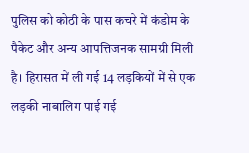पुलिस को कोठी के पास कचरे में कंडोम के पैकेट और अन्य आपत्तिजनक सामग्री मिली है। हिरासत में ली गई 14 लड़कियों में से एक लड़की नाबालिग पाई गई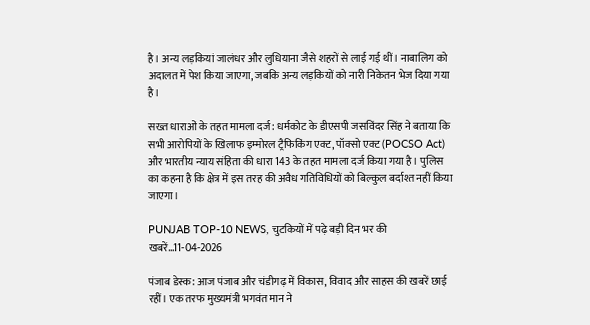है। अन्य लड़कियां जालंधर और लुधियाना जैसे शहरों से लाई गई थीं। नाबालिग को अदालत में पेश किया जाएगा, जबकि अन्य लड़कियों को नारी निकेतन भेज दिया गया है।

सख्त धाराओं के तहत मामला दर्ज: धर्मकोट के डीएसपी जसविंदर सिंह ने बताया कि सभी आरोपियों के खिलाफ इम्मोरल ट्रैफिकिंग एक्ट, पॉक्सो एक्ट (POCSO Act) और भारतीय न्याय संहिता की धारा 143 के तहत मामला दर्ज किया गया है। पुलिस का कहना है कि क्षेत्र में इस तरह की अवैध गतिविधियों को बिल्कुल बर्दाश्त नहीं किया जाएगा।

PUNJAB TOP-10 NEWS, चुटकियों में पढ़े बड़ी दिन भर की खबरें…11-04-2026

पंजाब डेस्क: आज पंजाब और चंडीगढ़ में विकास, विवाद और साहस की खबरें छाई रहीं। एक तरफ मुख्यमंत्री भगवंत मान ने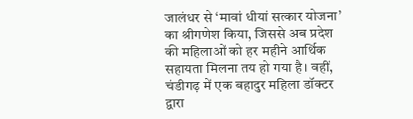जालंधर से ‘मावां धीयां सत्कार योजना’ का श्रीगणेश किया, जिससे अब प्रदेश की महिलाओं को हर महीने आर्थिक सहायता मिलना तय हो गया है। वहीं, चंडीगढ़ में एक बहादुर महिला डॉक्टर द्वारा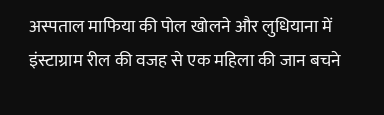अस्पताल माफिया की पोल खोलने और लुधियाना में इंस्टाग्राम रील की वजह से एक महिला की जान बचने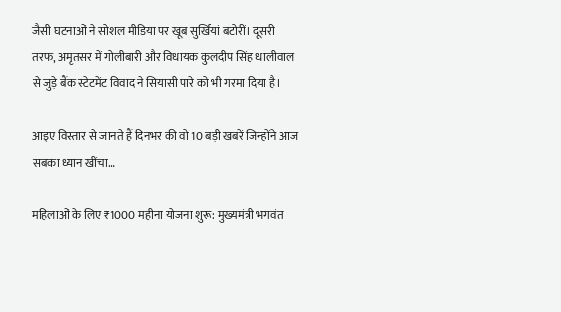जैसी घटनाओं ने सोशल मीडिया पर खूब सुर्खियां बटोरीं। दूसरी तरफ, अमृतसर में गोलीबारी और विधायक कुलदीप सिंह धालीवाल से जुड़े बैंक स्टेटमेंट विवाद ने सियासी पारे को भी गरमा दिया है।

आइए विस्तार से जानते हैं दिनभर की वो 10 बड़ी खबरें जिन्होंने आज सबका ध्यान खींचा…

महिलाओं के लिए ₹1000 महीना योजना शुरू: मुख्यमंत्री भगवंत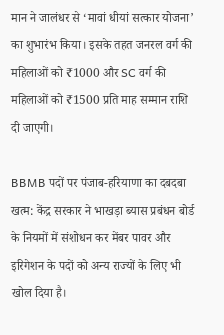मान ने जालंधर से ‘मावां धीयां सत्कार योजना’ का शुभारंभ किया। इसके तहत जनरल वर्ग की महिलाओं को ₹1000 और SC वर्ग की महिलाओं को ₹1500 प्रति माह सम्मान राशि दी जाएगी।

BBMB पदों पर पंजाब-हरियाणा का दबदबा खत्म: केंद्र सरकार ने भाखड़ा ब्यास प्रबंधन बोर्ड के नियमों में संशोधन कर मेंबर पावर और इरिगेशन के पदों को अन्य राज्यों के लिए भी खोल दिया है।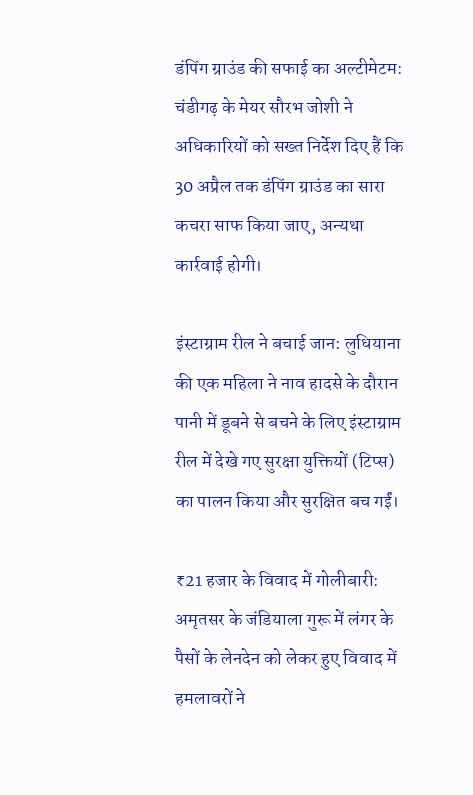डंपिंग ग्राउंड की सफाई का अल्टीमेटम: चंडीगढ़ के मेयर सौरभ जोशी ने अधिकारियों को सख्त निर्देश दिए हैं कि 30 अप्रैल तक डंपिंग ग्राउंड का सारा कचरा साफ किया जाए, अन्यथा कार्रवाई होगी।

इंस्टाग्राम रील ने बचाई जान: लुधियाना की एक महिला ने नाव हादसे के दौरान पानी में डूबने से बचने के लिए इंस्टाग्राम रील में देखे गए सुरक्षा युक्तियों (टिप्स) का पालन किया और सुरक्षित बच गईं।

₹21 हजार के विवाद में गोलीबारी: अमृतसर के जंडियाला गुरू में लंगर के पैसों के लेनदेन को लेकर हुए विवाद में हमलावरों ने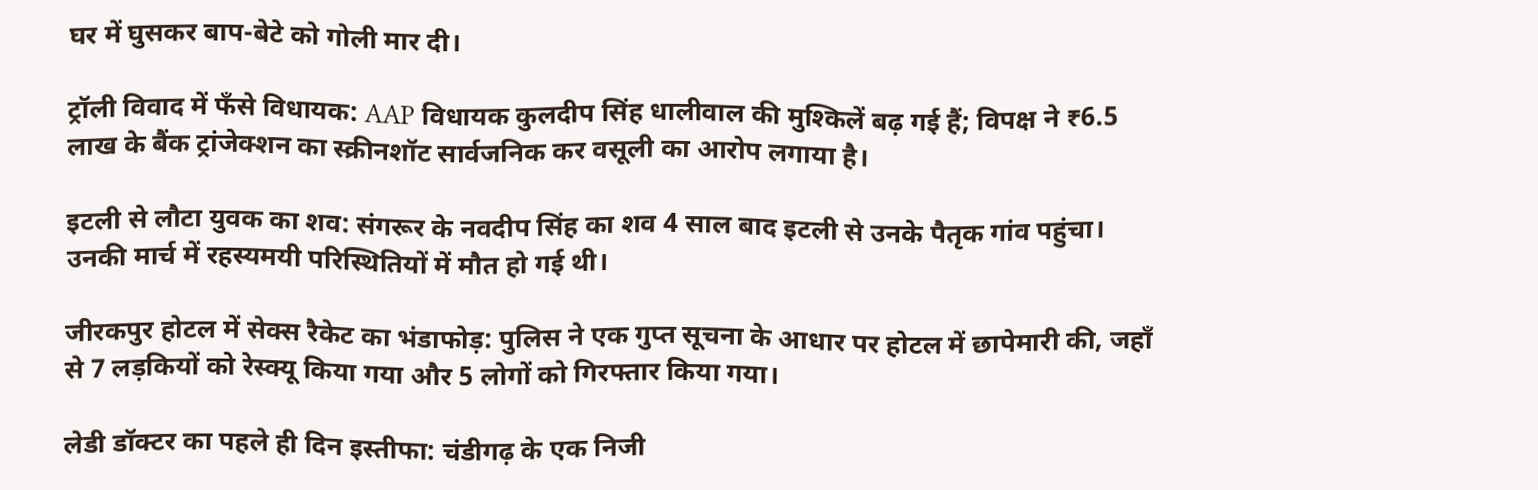घर में घुसकर बाप-बेटे को गोली मार दी।

ट्रॉली विवाद में फँसे विधायक: AAP विधायक कुलदीप सिंह धालीवाल की मुश्किलें बढ़ गई हैं; विपक्ष ने ₹6.5 लाख के बैंक ट्रांजेक्शन का स्क्रीनशॉट सार्वजनिक कर वसूली का आरोप लगाया है।

इटली से लौटा युवक का शव: संगरूर के नवदीप सिंह का शव 4 साल बाद इटली से उनके पैतृक गांव पहुंचा। उनकी मार्च में रहस्यमयी परिस्थितियों में मौत हो गई थी।

जीरकपुर होटल में सेक्स रैकेट का भंडाफोड़: पुलिस ने एक गुप्त सूचना के आधार पर होटल में छापेमारी की, जहाँ से 7 लड़कियों को रेस्क्यू किया गया और 5 लोगों को गिरफ्तार किया गया।

लेडी डॉक्टर का पहले ही दिन इस्तीफा: चंडीगढ़ के एक निजी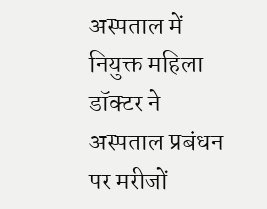अस्पताल में नियुक्त महिला डॉक्टर ने अस्पताल प्रबंधन पर मरीजों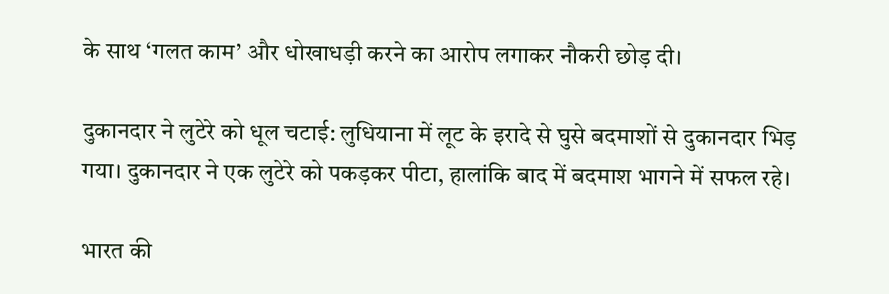के साथ ‘गलत काम’ और धोखाधड़ी करने का आरोप लगाकर नौकरी छोड़ दी।

दुकानदार ने लुटेरे को धूल चटाई: लुधियाना में लूट के इरादे से घुसे बदमाशों से दुकानदार भिड़ गया। दुकानदार ने एक लुटेरे को पकड़कर पीटा, हालांकि बाद में बदमाश भागने में सफल रहे।

भारत की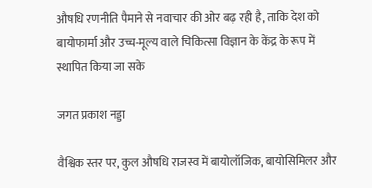औषधि रणनीति पैमाने से नवाचार की ओर बढ़ रही है, ताकि देश को बायोफार्मा और उच्च-मूल्य वाले चिकित्सा विज्ञान के केंद्र के रूप में स्थापित किया जा सके

जगत प्रकाश नड्डा

वैश्विक स्तर पर, कुल औषधि राजस्व में बायोलॉजिक, बायोसिमिलर और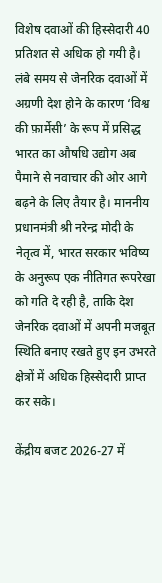विशेष दवाओं की हिस्सेदारी 40 प्रतिशत से अधिक हो गयी है। लंबे समय से जेनरिक दवाओं में अग्रणी देश होने के कारण ‘विश्व की फ़ार्मेसी’ के रूप में प्रसिद्ध भारत का औषधि उद्योग अब पैमाने से नवाचार की ओर आगे बढ़ने के लिए तैयार है। माननीय प्रधानमंत्री श्री नरेन्द्र मोदी के नेतृत्व में, भारत सरकार भविष्य के अनुरूप एक नीतिगत रूपरेखा को गति दे रही है, ताकि देश जेनरिक दवाओं में अपनी मजबूत स्थिति बनाए रखते हुए इन उभरते क्षेत्रों में अधिक हिस्सेदारी प्राप्त कर सके।

केंद्रीय बजट 2026-27 में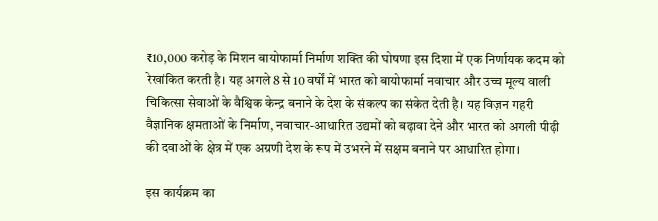₹10,000 करोड़ के मिशन बायोफार्मा निर्माण शक्ति की घोषणा इस दिशा में एक निर्णायक कदम को रेखांकित करती है। यह अगले 8 से 10 वर्षों में भारत को बायोफार्मा नवाचार और उच्च मूल्य वाली चिकित्सा सेवाओं के वैश्विक केन्द्र बनाने के देश के संकल्प का संकेत देती है। यह विज़न गहरी वैज्ञानिक क्षमताओं के निर्माण, नवाचार-आधारित उद्यमों को बढ़ावा देने और भारत को अगली पीढ़ी की दवाओं के क्षेत्र में एक अग्रणी देश के रूप में उभरने में सक्षम बनाने पर आधारित होगा।

इस कार्यक्रम का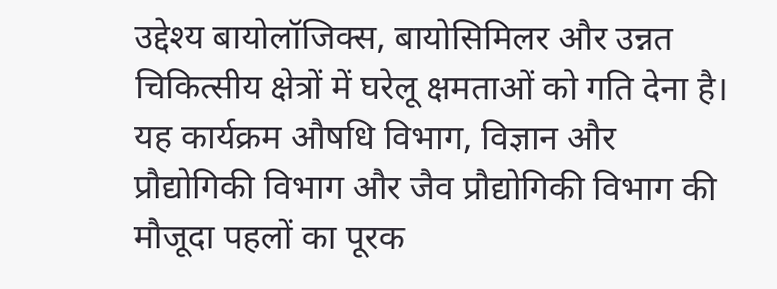उद्देश्य बायोलॉजिक्स, बायोसिमिलर और उन्नत चिकित्सीय क्षेत्रों में घरेलू क्षमताओं को गति देना है। यह कार्यक्रम औषधि विभाग, विज्ञान और प्रौद्योगिकी विभाग और जैव प्रौद्योगिकी विभाग की मौजूदा पहलों का पूरक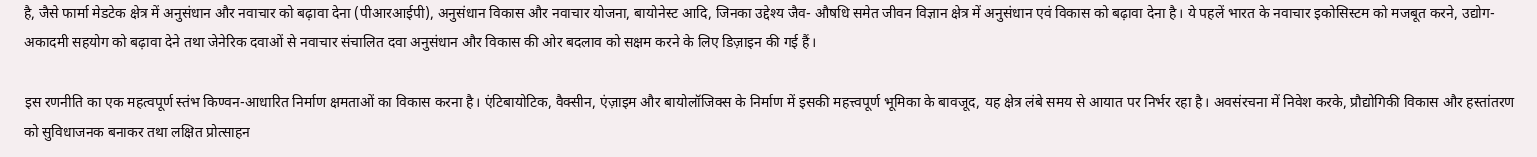है, जैसे फार्मा मेडटेक क्षेत्र में अनुसंधान और नवाचार को बढ़ावा देना (पीआरआईपी), अनुसंधान विकास और नवाचार योजना, बायोनेस्ट आदि, जिनका उद्देश्य जैव- औषधि समेत जीवन विज्ञान क्षेत्र में अनुसंधान एवं विकास को बढ़ावा देना है। ये पहलें भारत के नवाचार इकोसिस्टम को मजबूत करने, उद्योग-अकादमी सहयोग को बढ़ावा देने तथा जेनेरिक दवाओं से नवाचार संचालित दवा अनुसंधान और विकास की ओर बदलाव को सक्षम करने के लिए डिज़ाइन की गई हैं।

इस रणनीति का एक महत्वपूर्ण स्तंभ किण्वन-आधारित निर्माण क्षमताओं का विकास करना है। एंटिबायोटिक, वैक्सीन, एंज़ाइम और बायोलॉजिक्स के निर्माण में इसकी महत्त्वपूर्ण भूमिका के बावजूद, यह क्षेत्र लंबे समय से आयात पर निर्भर रहा है। अवसंरचना में निवेश करके, प्रौद्योगिकी विकास और हस्तांतरण को सुविधाजनक बनाकर तथा लक्षित प्रोत्साहन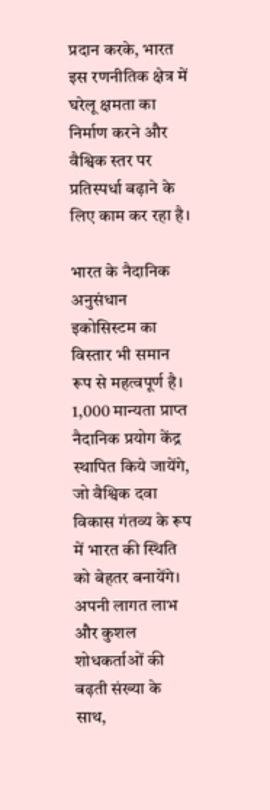प्रदान करके, भारत इस रणनीतिक क्षेत्र में घरेलू क्षमता का निर्माण करने और वैश्विक स्तर पर प्रतिस्पर्धा बढ़ाने के लिए काम कर रहा है।

भारत के नैदानिक अनुसंधान इकोसिस्टम का विस्तार भी समान रूप से महत्वपूर्ण है। 1,000 मान्यता प्राप्त नैदानिक प्रयोग केंद्र स्थापित किये जायेंगे, जो वैश्विक दवा विकास गंतव्य के रूप में भारत की स्थिति को बेहतर बनायेंगे। अपनी लागत लाभ और कुशल शोधकर्ताओं की बढ़ती संख्या के साथ,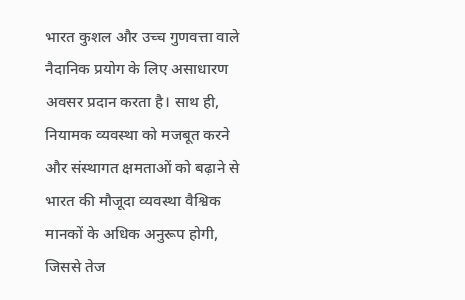भारत कुशल और उच्च गुणवत्ता वाले नैदानिक प्रयोग के लिए असाधारण अवसर प्रदान करता है। साथ ही, नियामक व्यवस्था को मजबूत करने और संस्थागत क्षमताओं को बढ़ाने से भारत की मौजूदा व्यवस्था वैश्विक मानकों के अधिक अनुरूप होगी, जिससे तेज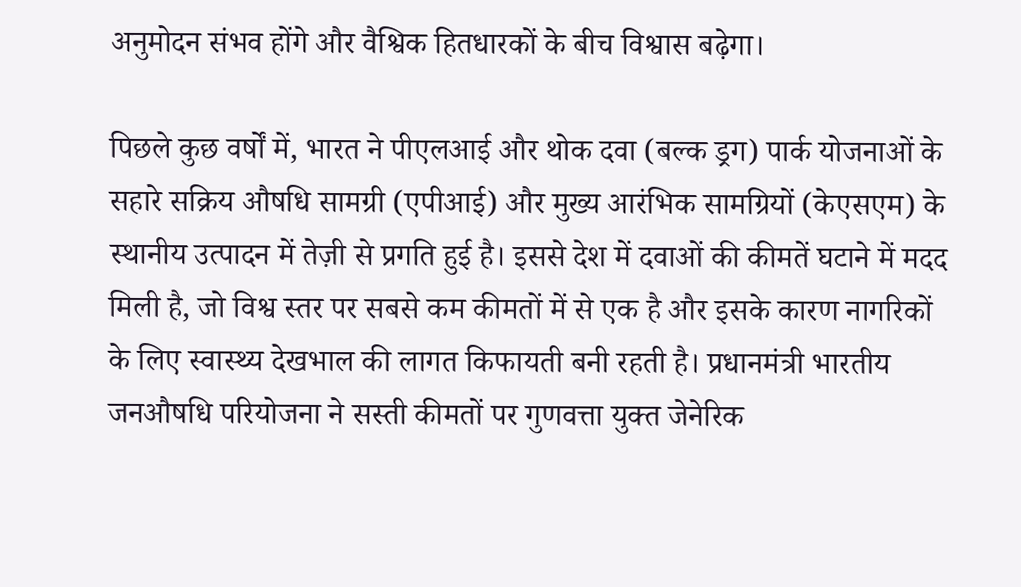अनुमोदन संभव होंगे और वैश्विक हितधारकों के बीच विश्वास बढ़ेगा।

पिछले कुछ वर्षों में, भारत ने पीएलआई और थोक दवा (बल्क ड्रग) पार्क योजनाओं के सहारे सक्रिय औषधि सामग्री (एपीआई) और मुख्य आरंभिक सामग्रियों (केएसएम) के स्थानीय उत्पादन में तेज़ी से प्रगति हुई है। इससे देश में दवाओं की कीमतें घटाने में मदद मिली है, जो विश्व स्तर पर सबसे कम कीमतों में से एक है और इसके कारण नागरिकों के लिए स्वास्थ्य देखभाल की लागत किफायती बनी रहती है। प्रधानमंत्री भारतीय जनऔषधि परियोजना ने सस्ती कीमतों पर गुणवत्ता युक्त जेनेरिक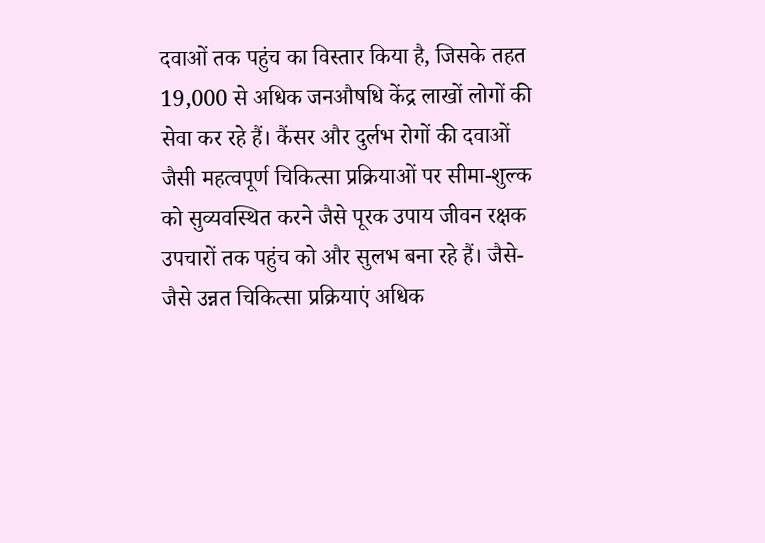दवाओं तक पहुंच का विस्तार किया है, जिसके तहत 19,000 से अधिक जनऔषधि केंद्र लाखों लोगों की सेवा कर रहे हैं। कैंसर और दुर्लभ रोगों की दवाओं जैसी महत्वपूर्ण चिकित्सा प्रक्रियाओं पर सीमा-शुल्क को सुव्यवस्थित करने जैसे पूरक उपाय जीवन रक्षक उपचारों तक पहुंच को और सुलभ बना रहे हैं। जैसे-जैसे उन्नत चिकित्सा प्रक्रियाएं अधिक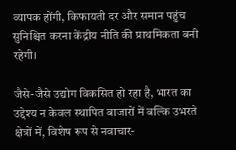व्यापक होंगी, किफायती दर और समान पहुंच सुनिश्चित करना केंद्रीय नीति की प्राथमिकता बनी रहेगी।

जैसे-जैसे उद्योग विकसित हो रहा है, भारत का उद्देश्य न केवल स्थापित बाजारों में बल्कि उभरते क्षेत्रों में, विशेष रूप से नवाचार-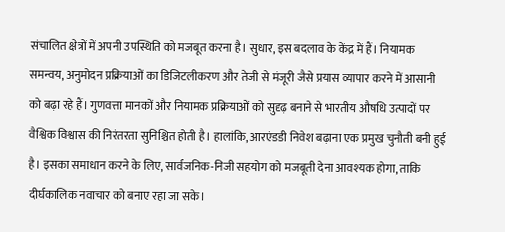संचालित क्षेत्रों में अपनी उपस्थिति को मजबूत करना है। सुधार, इस बदलाव के केंद्र में हैं। नियामक समन्वय, अनुमोदन प्रक्रियाओं का डिजिटलीकरण और तेजी से मंजूरी जैसे प्रयास व्यापार करने में आसानी को बढ़ा रहे हैं। गुणवत्ता मानकों और नियामक प्रक्रियाओं को सुदृढ़ बनाने से भारतीय औषधि उत्पादों पर वैश्विक विश्वास की निरंतरता सुनिश्चित होती है। हालांकि, आरएंडडी निवेश बढ़ाना एक प्रमुख चुनौती बनी हुई है। इसका समाधान करने के लिए, सार्वजनिक-निजी सहयोग को मजबूती देना आवश्यक होगा, ताकि दीर्घकालिक नवाचार को बनाए रहा जा सके।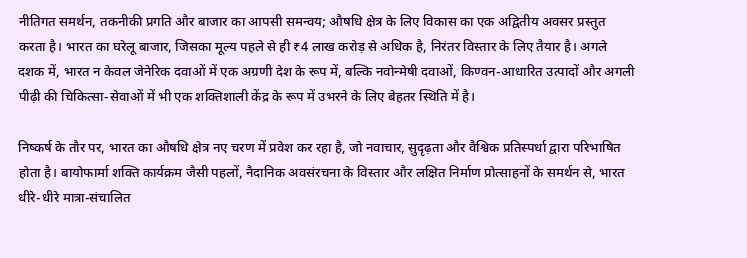नीतिगत समर्थन, तकनीकी प्रगति और बाजार का आपसी समन्वय; औषधि क्षेत्र के लिए विकास का एक अद्वितीय अवसर प्रस्तुत करता है। भारत का घरेलू बाजार, जिसका मूल्य पहले से ही ₹4 लाख करोड़ से अधिक है, निरंतर विस्तार के लिए तैयार है। अगले दशक में, भारत न केवल जेनेरिक दवाओं में एक अग्रणी देश के रूप में, बल्कि नवोन्मेषी दवाओं, किण्वन-आधारित उत्पादों और अगली पीढ़ी की चिकित्सा-सेवाओं में भी एक शक्तिशाली केंद्र के रूप में उभरने के लिए बेहतर स्थिति में है।

निष्कर्ष के तौर पर, भारत का औषधि क्षेत्र नए चरण में प्रवेश कर रहा है, जो नवाचार, सुदृढ़ता और वैश्विक प्रतिस्पर्धा द्वारा परिभाषित होता है। बायोफार्मा शक्ति कार्यक्रम जैसी पहलों, नैदानिक अवसंरचना के विस्तार और लक्षित निर्माण प्रोत्साहनों के समर्थन से, भारत धीरे-धीरे मात्रा-संचालित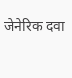जेनेरिक दवा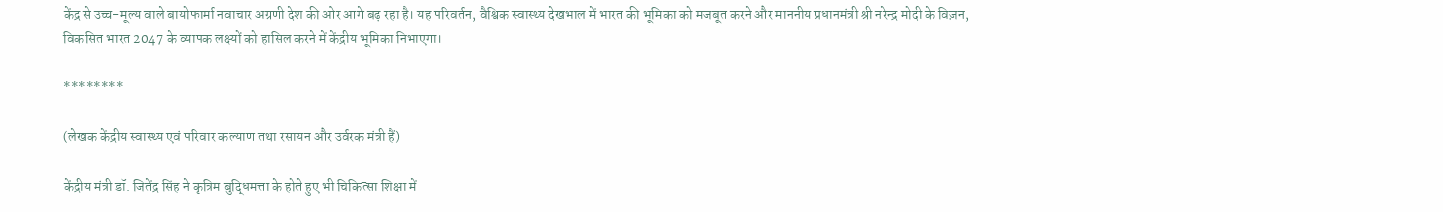केंद्र से उच्च-मूल्य वाले बायोफार्मा नवाचार अग्रणी देश की ओर आगे बढ़ रहा है। यह परिवर्तन, वैश्विक स्वास्थ्य देखभाल में भारत की भूमिका को मजबूत करने और माननीय प्रधानमंत्री श्री नरेन्द्र मोदी के विज़न, विकसित भारत 2047 के व्यापक लक्ष्यों को हासिल करने में केंद्रीय भूमिका निभाएगा।

********

(लेखक केंद्रीय स्वास्थ्य एवं परिवार कल्याण तथा रसायन और उर्वरक मंत्री हैं)

केंद्रीय मंत्री डॉ. जितेंद्र सिंह ने कृत्रिम बुद्धिमत्ता के होते हुए भी चिकित्सा शिक्षा में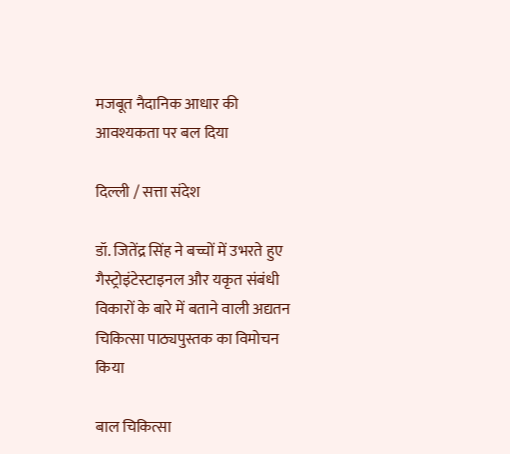मजबूत नैदानिक आधार की आवश्यकता पर बल दिया

दिल्ली / सत्ता संदेश

डॉ. जितेंद्र सिंह ने बच्चों में उभरते हुए गैस्ट्रोइंटेस्टाइनल और यकृत संबंधी विकारों के बारे में बताने वाली अद्यतन चिकित्सा पाठ्यपुस्तक का विमोचन किया

बाल चिकित्सा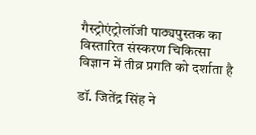गैस्ट्रोएंट्रोलॉजी पाठ्यपुस्तक का विस्तारित संस्करण चिकित्सा विज्ञान में तीव्र प्रगति को दर्शाता है

डॉ. जितेंद्र सिंह ने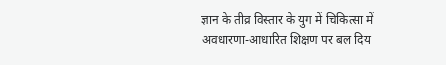ज्ञान के तीव्र विस्तार के युग में चिकित्सा में अवधारणा-आधारित शिक्षण पर बल दिय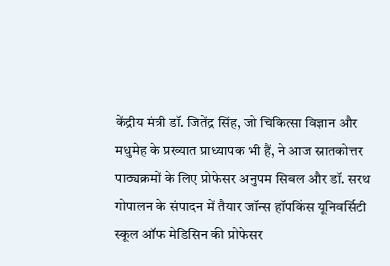केंद्रीय मंत्री डॉ. जितेंद्र सिंह, जो चिकित्सा विज्ञान और मधुमेह के प्रख्यात प्राध्यापक भी हैं, ने आज स्नातकोत्तर पाठ्यक्रमों के लिए प्रोफेसर अनुपम सिबल और डॉ. सरथ गोपालन के संपादन में तैयार जॉन्स हॉपकिंस यूनिवर्सिटी स्कूल ऑफ मेडिसिन की प्रोफेसर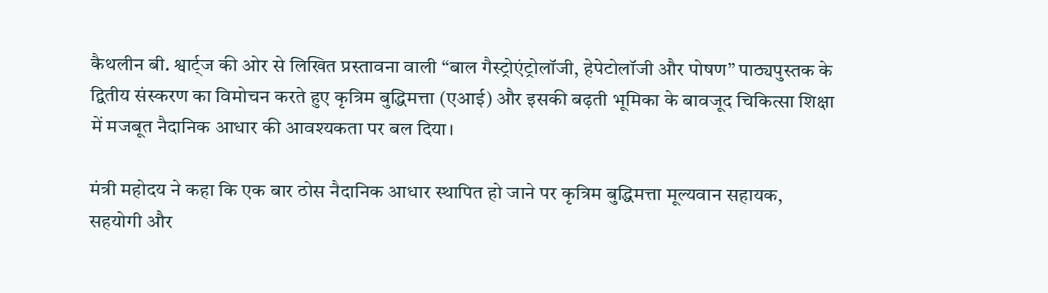कैथलीन बी. श्वार्ट्ज की ओर से लिखित प्रस्तावना वाली “बाल गैस्ट्रोएंट्रोलॉजी, हेपेटोलॉजी और पोषण” पाठ्यपुस्तक के द्वितीय संस्करण का विमोचन करते हुए कृत्रिम बुद्धिमत्ता (एआई) और इसकी बढ़ती भूमिका के बावजूद चिकित्सा शिक्षा में मजबूत नैदानिक आधार की आवश्यकता पर बल दिया।

मंत्री महोदय ने कहा कि एक बार ठोस नैदानिक आधार स्थापित हो जाने पर कृत्रिम बुद्धिमत्ता मूल्यवान सहायक, सहयोगी और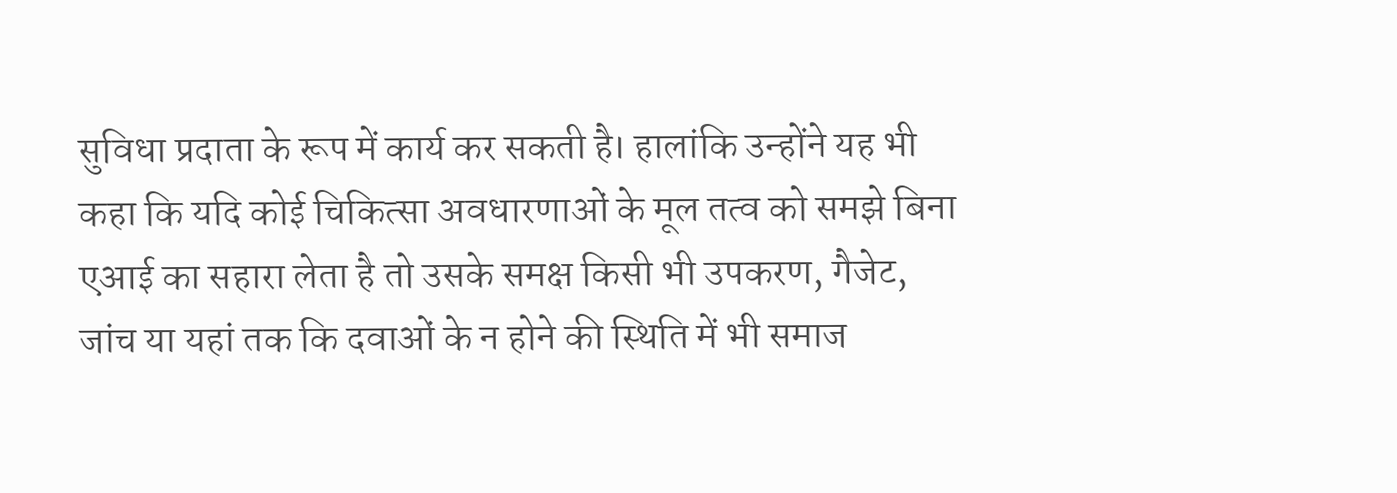सुविधा प्रदाता के रूप में कार्य कर सकती है। हालांकि उन्होंने यह भी कहा कि यदि कोई चिकित्सा अवधारणाओं के मूल तत्व को समझे बिना एआई का सहारा लेता है तो उसके समक्ष किसी भी उपकरण, गैजेट, जांच या यहां तक कि दवाओं के न होने की स्थिति में भी समाज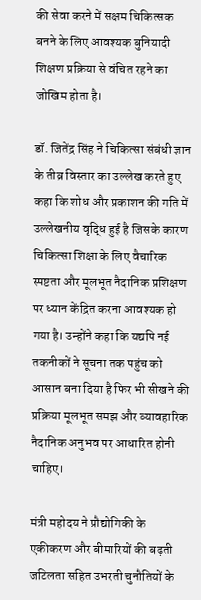की सेवा करने में सक्षम चिकित्सक बनने के लिए आवश्यक बुनियादी शिक्षण प्रक्रिया से वंचित रहने का जोखिम होता है।

डॉ. जितेंद्र सिंह ने चिकित्सा संबंधी ज्ञान के तीव्र विस्तार का उल्लेख करते हुए कहा कि शोध और प्रकाशन की गति में उल्लेखनीय वृद्धि हुई है जिसके कारण चिकित्सा शिक्षा के लिए वैचारिक स्पष्टता और मूलभूत नैदानिक प्रशिक्षण पर ध्यान केंद्रित करना आवश्यक हो गया है। उन्होंने कहा कि यद्यपि नई तकनीकों ने सूचना तक पहुंच को आसान बना दिया है फिर भी सीखने की प्रक्रिया मूलभूत समझ और व्यावहारिक नैदानिक अनुभव पर आधारित होनी चाहिए।

मंत्री महोदय ने प्रौद्योगिकी के एकीकरण और बीमारियों की बढ़ती जटिलता सहित उभरती चुनौतियों के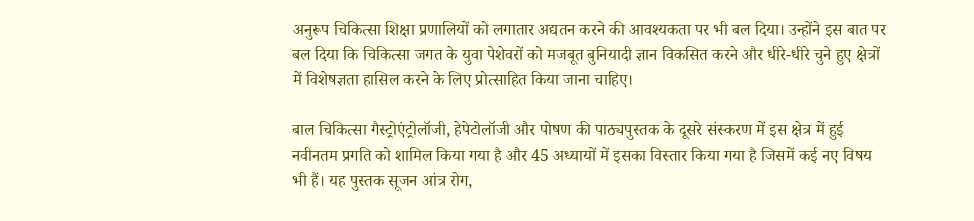अनुरूप चिकित्सा शिक्षा प्रणालियों को लगातार अद्यतन करने की आवश्यकता पर भी बल दिया। उन्होंने इस बात पर बल दिया कि चिकित्सा जगत के युवा पेशेवरों को मजबूत बुनियादी ज्ञान विकसित करने और धीरे-धीरे चुने हुए क्षेत्रों में विशेषज्ञता हासिल करने के लिए प्रोत्साहित किया जाना चाहिए।

बाल चिकित्सा गैस्ट्रोएंट्रोलॉजी, हेपेटोलॉजी और पोषण की पाठ्यपुस्तक के दूसरे संस्करण में इस क्षेत्र में हुई नवीनतम प्रगति को शामिल किया गया है और 45 अध्यायों में इसका विस्तार किया गया है जिसमें कई नए विषय भी हैं। यह पुस्तक सूजन आंत्र रोग,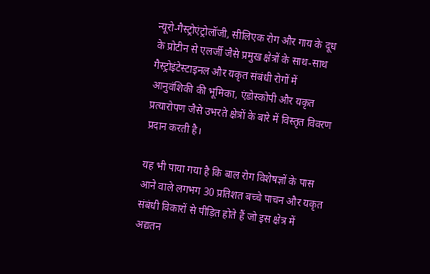न्यूरो-गैस्ट्रोएंट्रोलॉजी, सीलिएक रोग और गाय के दूध के प्रोटीन से एलर्जी जैसे प्रमुख क्षेत्रों के साथ-साथ गैस्ट्रोइंटेस्टाइनल और यकृत संबंधी रोगों में आनुवंशिकी की भूमिका, एंडोस्कोपी और यकृत प्रत्यारोपण जैसे उभरते क्षेत्रों के बारे में विस्तृत विवरण प्रदान करती है।

यह भी पाया गया है कि बाल रोग विशेषज्ञों के पास आने वाले लगभग 30 प्रतिशत बच्चे पाचन और यकृत संबंधी विकारों से पीड़ित होते हैं जो इस क्षेत्र में अद्यतन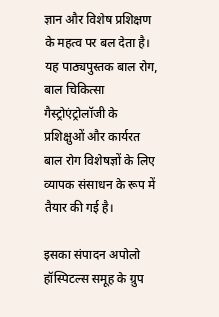ज्ञान और विशेष प्रशिक्षण के महत्व पर बल देता है। यह पाठ्यपुस्तक बाल रोग, बाल चिकित्सा गैस्ट्रोएंट्रोलॉजी के प्रशिक्षुओं और कार्यरत बाल रोग विशेषज्ञों के लिए व्यापक संसाधन के रूप में तैयार की गई है।

इसका संपादन अपोलो हॉस्पिटल्स समूह के ग्रुप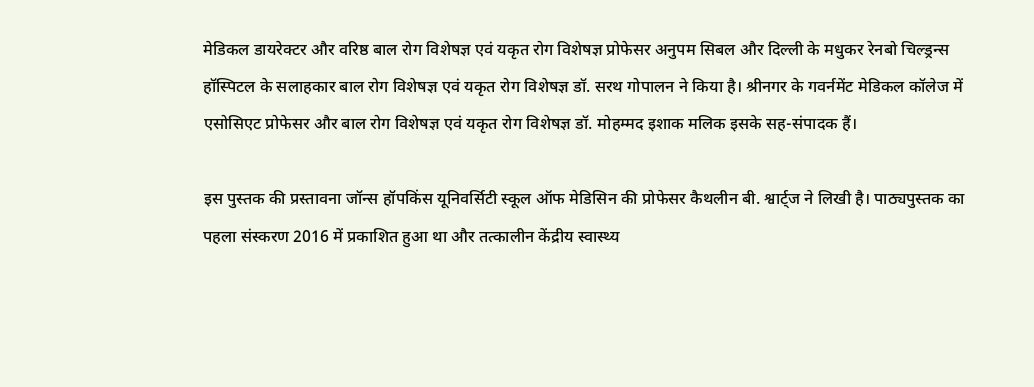मेडिकल डायरेक्टर और वरिष्ठ बाल रोग विशेषज्ञ एवं यकृत रोग विशेषज्ञ प्रोफेसर अनुपम सिबल और दिल्ली के मधुकर रेनबो चिल्ड्रन्स हॉस्पिटल के सलाहकार बाल रोग विशेषज्ञ एवं यकृत रोग विशेषज्ञ डॉ. सरथ गोपालन ने किया है। श्रीनगर के गवर्नमेंट मेडिकल कॉलेज में एसोसिएट प्रोफेसर और बाल रोग विशेषज्ञ एवं यकृत रोग विशेषज्ञ डॉ. मोहम्मद इशाक मलिक इसके सह-संपादक हैं।

इस पुस्तक की प्रस्तावना जॉन्स हॉपकिंस यूनिवर्सिटी स्कूल ऑफ मेडिसिन की प्रोफेसर कैथलीन बी. श्वार्ट्ज ने लिखी है। पाठ्यपुस्तक का पहला संस्करण 2016 में प्रकाशित हुआ था और तत्कालीन केंद्रीय स्वास्थ्य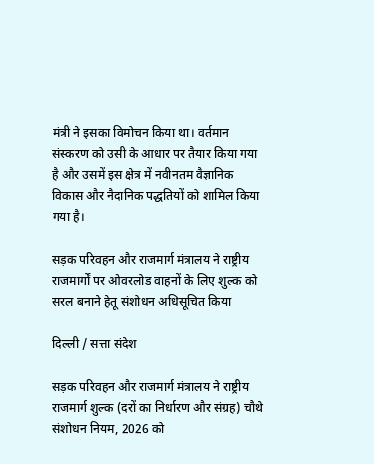मंत्री ने इसका विमोचन किया था। वर्तमान संस्करण को उसी के आधार पर तैयार किया गया है और उसमें इस क्षेत्र में नवीनतम वैज्ञानिक विकास और नैदानिक पद्धतियों को शामिल किया गया है।

सड़क परिवहन और राजमार्ग मंत्रालय ने राष्ट्रीय राजमार्गों पर ओवरलोड वाहनों के लिए शुल्क को सरल बनाने हेतू संशोधन अधिसूचित किया

दिल्ली / सत्ता संदेश

सड़क परिवहन और राजमार्ग मंत्रालय ने राष्ट्रीय राजमार्ग शुल्क (दरों का निर्धारण और संग्रह) चौथे संशोधन नियम, 2026 को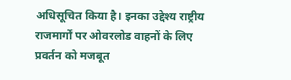अधिसूचित किया है। इनका उद्देश्य राष्ट्रीय राजमार्गों पर ओवरलोड वाहनों के लिए प्रवर्तन को मजबूत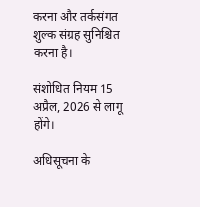करना और तर्कसंगत शुल्क संग्रह सुनिश्चित करना है।

संशोधित नियम 15 अप्रैल, 2026 से लागू होंगे।

अधिसूचना के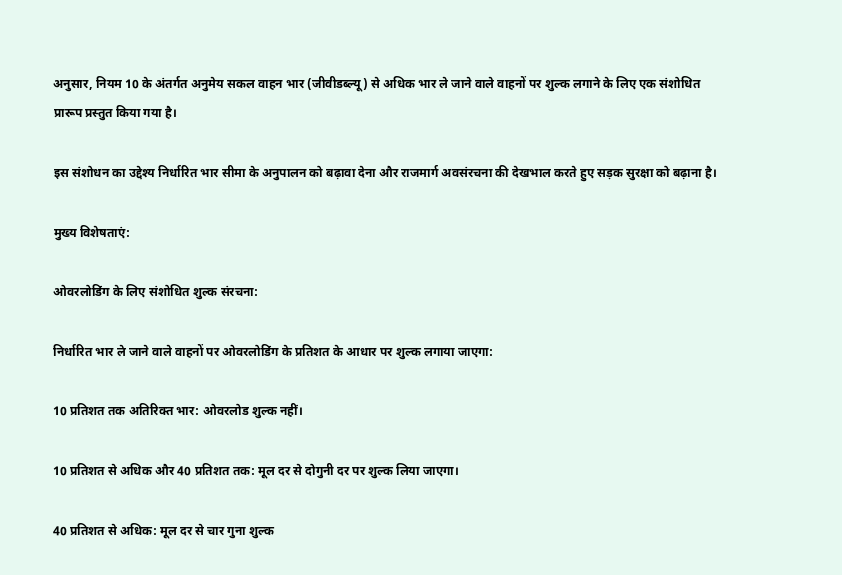अनुसार, नियम 10 के अंतर्गत अनुमेय सकल वाहन भार (जीवीडब्ल्यू) से अधिक भार ले जाने वाले वाहनों पर शुल्क लगाने के लिए एक संशोधित प्रारूप प्रस्तुत किया गया है।

इस संशोधन का उद्देश्य निर्धारित भार सीमा के अनुपालन को बढ़ावा देना और राजमार्ग अवसंरचना की देखभाल करते हुए सड़क सुरक्षा को बढ़ाना है।

मुख्य विशेषताएं:

ओवरलोडिंग के लिए संशोधित शुल्क संरचना:

निर्धारित भार ले जाने वाले वाहनों पर ओवरलोडिंग के प्रतिशत के आधार पर शुल्क लगाया जाएगा:

10 प्रतिशत तक अतिरिक्त भार: ओवरलोड शुल्क नहीं।

10 प्रतिशत से अधिक और 40 प्रतिशत तक: मूल दर से दोगुनी दर पर शुल्क लिया जाएगा।

40 प्रतिशत से अधिक: मूल दर से चार गुना शुल्क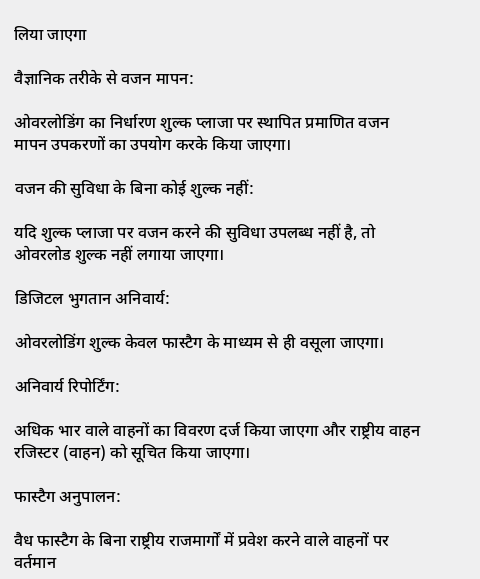लिया जाएगा

वैज्ञानिक तरीके से वजन मापन:

ओवरलोडिंग का निर्धारण शुल्क प्लाजा पर स्थापित प्रमाणित वजन मापन उपकरणों का उपयोग करके किया जाएगा।

वजन की सुविधा के बिना कोई शुल्क नहीं:

यदि शुल्क प्लाजा पर वजन करने की सुविधा उपलब्ध नहीं है, तो ओवरलोड शुल्क नहीं लगाया जाएगा।

डिजिटल भुगतान अनिवार्य:

ओवरलोडिंग शुल्क केवल फास्‍टैग के माध्यम से ही वसूला जाएगा।

अनिवार्य रिपोर्टिंग:

अधिक भार वाले वाहनों का विवरण दर्ज किया जाएगा और राष्ट्रीय वाहन रजिस्टर (वाहन) को सूचित किया जाएगा।

फास्‍टैग अनुपालन:

वैध फास्‍टैग के बिना राष्ट्रीय राजमार्गों में प्रवेश करने वाले वाहनों पर वर्तमान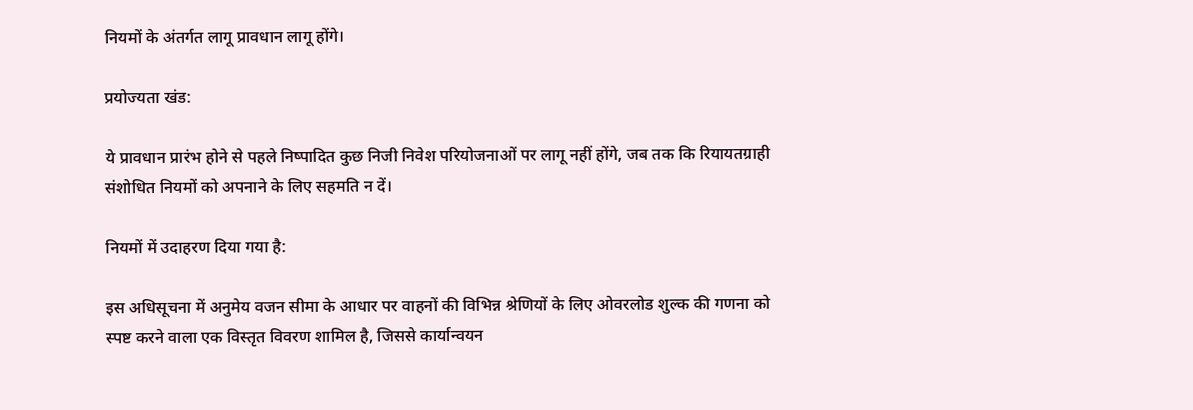नियमों के अंतर्गत लागू प्रावधान लागू होंगे।

प्रयोज्यता खंड:

ये प्रावधान प्रारंभ होने से पहले निष्पादित कुछ निजी निवेश परियोजनाओं पर लागू नहीं होंगे, जब तक कि रियायतग्राही संशोधित नियमों को अपनाने के लिए सहमति न दें।

नियमों में उदाहरण दिया गया है:

इस अधिसूचना में अनुमेय वजन सीमा के आधार पर वाहनों की विभिन्न श्रेणियों के लिए ओवरलोड शुल्क की गणना को स्पष्ट करने वाला एक विस्तृत विवरण शामिल है, जिससे कार्यान्वयन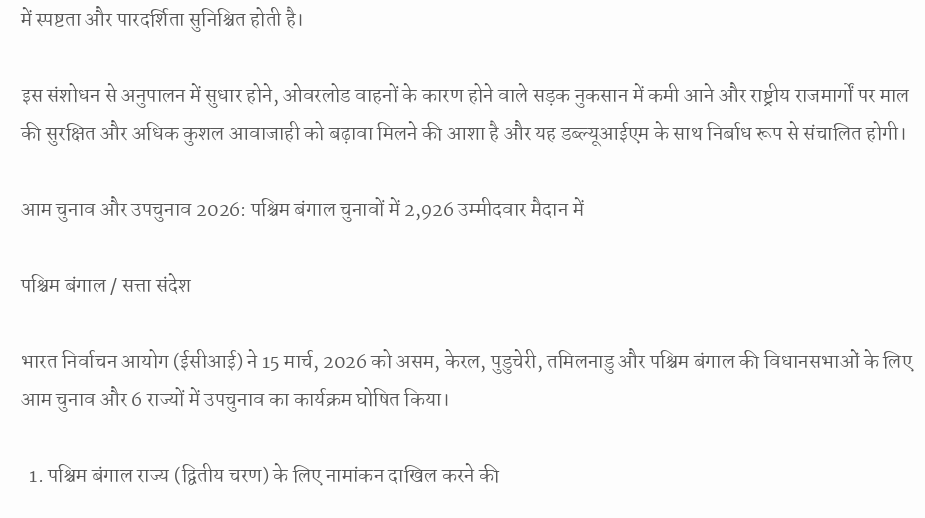में स्पष्टता और पारदर्शिता सुनिश्चित होती है।

इस संशोधन से अनुपालन में सुधार होने, ओवरलोड वाहनों के कारण होने वाले सड़क नुकसान में कमी आने और राष्ट्रीय राजमार्गों पर माल की सुरक्षित और अधिक कुशल आवाजाही को बढ़ावा मिलने की आशा है और यह डब्ल्यूआईएम के साथ निर्बाध रूप से संचालित होगी।

आम चुनाव और उपचुनाव 2026: पश्चिम बंगाल चुनावों में 2,926 उम्मीदवार मैदान में

पश्चिम बंगाल / सत्ता संदेश

भारत निर्वाचन आयोग (ईसीआई) ने 15 मार्च, 2026 को असम, केरल, पुडुचेरी, तमिलनाडु और पश्चिम बंगाल की विधानसभाओं के लिए आम चुनाव और 6 राज्यों में उपचुनाव का कार्यक्रम घोषित किया।

  1. पश्चिम बंगाल राज्य (द्वितीय चरण) के लिए नामांकन दाखिल करने की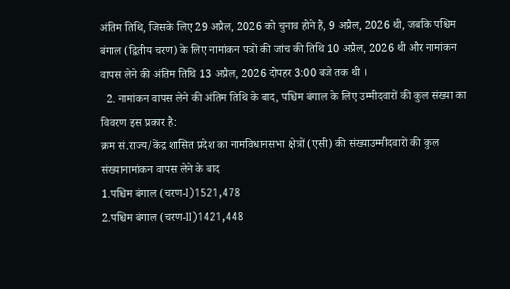अंतिम तिथि, जिसके लिए 29 अप्रैल, 2026 को चुनाव होने हैं, 9 अप्रैल, 2026 थी, जबकि पश्चिम बंगाल (द्वितीय चरण) के लिए नामांकन पत्रों की जांच की तिथि 10 अप्रैल, 2026 थी और नामांकन वापस लेने की अंतिम तिथि 13 अप्रैल, 2026 दोपहर 3:00 बजे तक थी ।
  2. नामांकन वापस लेने की अंतिम तिथि के बाद, पश्चिम बंगाल के लिए उम्मीदवारों की कुल संख्या का विवरण इस प्रकार है:
क्रम सं.राज्य/केंद्र शासित प्रदेश का नामविधानसभा क्षेत्रों (एसी) की संख्याउम्मीदवारों की कुल संख्यानामांकन वापस लेने के बाद
1.पश्चिम बंगाल (चरण-I)1521,478
2.पश्चिम बंगाल (चरण-II)1421,448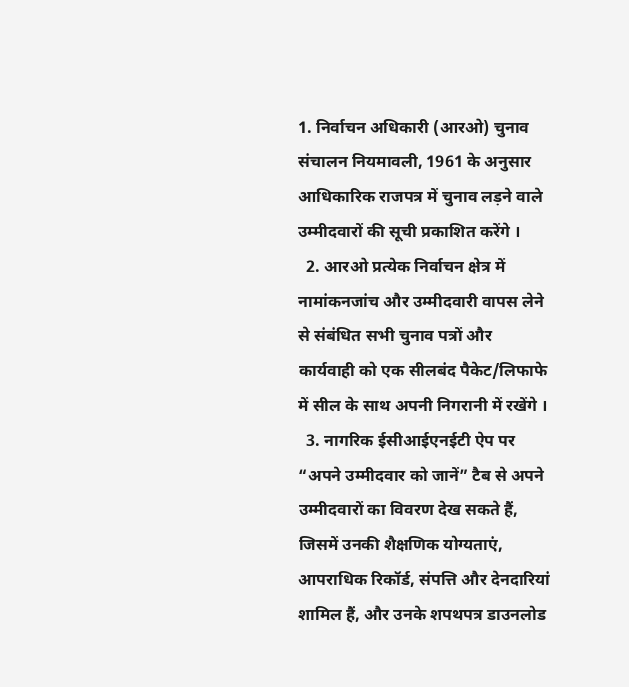1. निर्वाचन अधिकारी (आरओ) चुनाव संचालन नियमावली, 1961 के अनुसार आधिकारिक राजपत्र में चुनाव लड़ने वाले उम्मीदवारों की सूची प्रकाशित करेंगे ।
  2. आरओ प्रत्येक निर्वाचन क्षेत्र में नामांकनजांच और उम्मीदवारी वापस लेने से संबंधित सभी चुनाव पत्रों और कार्यवाही को एक सीलबंद पैकेट/लिफाफे में सील के साथ अपनी निगरानी में रखेंगे ।
  3. नागरिक ईसीआईएनईटी ऐप पर “अपने उम्मीदवार को जानें” टैब से अपने उम्मीदवारों का विवरण देख सकते हैं, जिसमें उनकी शैक्षणिक योग्यताएं, आपराधिक रिकॉर्ड, संपत्ति और देनदारियां शामिल हैं, और उनके शपथपत्र डाउनलोड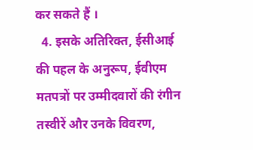कर सकते हैं ।
  4. इसके अतिरिक्‍त, ईसीआई की पहल के अनुरूप, ईवीएम मतपत्रों पर उम्मीदवारों की रंगीन तस्वीरें और उनके विवरण,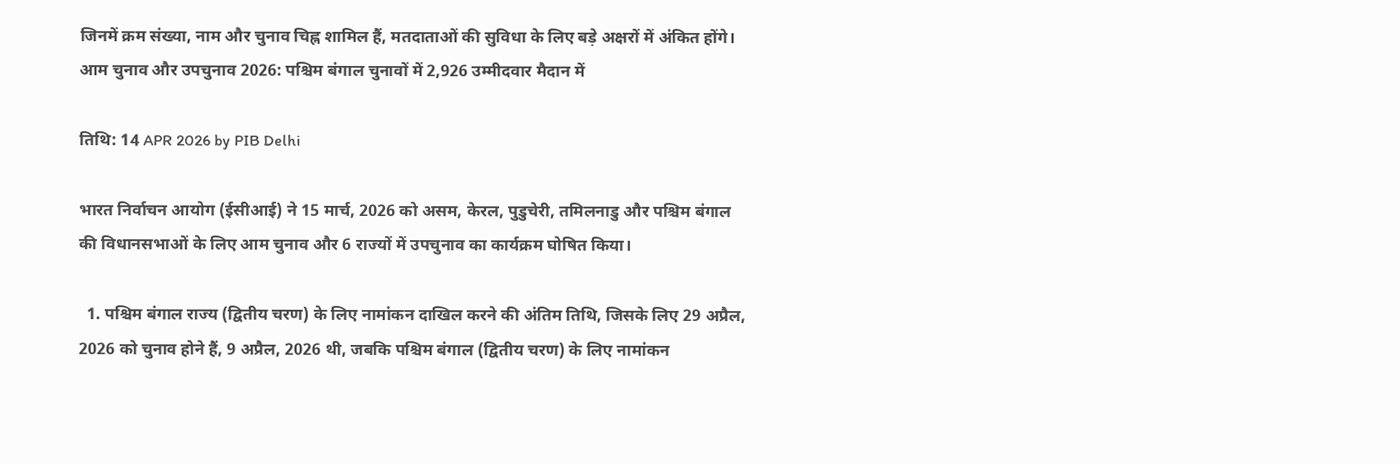जिनमें क्रम संख्या, नाम और चुनाव चिह्न शामिल हैं, मतदाताओं की सुविधा के लिए बड़े अक्षरों में अंकित होंगे।
आम चुनाव और उपचुनाव 2026: पश्चिम बंगाल चुनावों में 2,926 उम्मीदवार मैदान में

तिथि: 14 APR 2026 by PIB Delhi

भारत निर्वाचन आयोग (ईसीआई) ने 15 मार्च, 2026 को असम, केरल, पुडुचेरी, तमिलनाडु और पश्चिम बंगाल की विधानसभाओं के लिए आम चुनाव और 6 राज्यों में उपचुनाव का कार्यक्रम घोषित किया।

  1. पश्चिम बंगाल राज्य (द्वितीय चरण) के लिए नामांकन दाखिल करने की अंतिम तिथि, जिसके लिए 29 अप्रैल, 2026 को चुनाव होने हैं, 9 अप्रैल, 2026 थी, जबकि पश्चिम बंगाल (द्वितीय चरण) के लिए नामांकन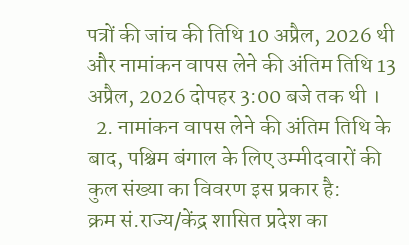पत्रों की जांच की तिथि 10 अप्रैल, 2026 थी और नामांकन वापस लेने की अंतिम तिथि 13 अप्रैल, 2026 दोपहर 3:00 बजे तक थी ।
  2. नामांकन वापस लेने की अंतिम तिथि के बाद, पश्चिम बंगाल के लिए उम्मीदवारों की कुल संख्या का विवरण इस प्रकार है:
क्रम सं.राज्य/केंद्र शासित प्रदेश का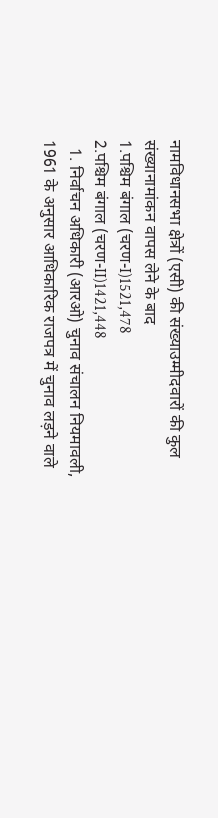नामविधानसभा क्षेत्रों (एसी) की संख्याउम्मीदवारों की कुल संख्यानामांकन वापस लेने के बाद
1.पश्चिम बंगाल (चरण-I)1521,478
2.पश्चिम बंगाल (चरण-II)1421,448
  1. निर्वाचन अधिकारी (आरओ) चुनाव संचालन नियमावली, 1961 के अनुसार आधिकारिक राजपत्र में चुनाव लड़ने वाले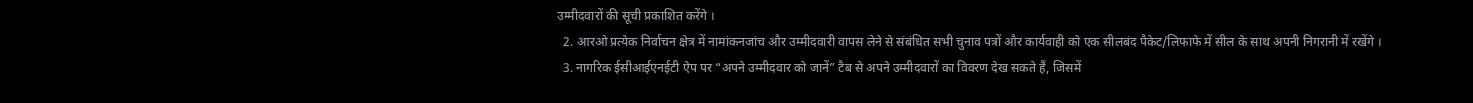उम्मीदवारों की सूची प्रकाशित करेंगे ।
  2. आरओ प्रत्येक निर्वाचन क्षेत्र में नामांकनजांच और उम्मीदवारी वापस लेने से संबंधित सभी चुनाव पत्रों और कार्यवाही को एक सीलबंद पैकेट/लिफाफे में सील के साथ अपनी निगरानी में रखेंगे ।
  3. नागरिक ईसीआईएनईटी ऐप पर “अपने उम्मीदवार को जानें” टैब से अपने उम्मीदवारों का विवरण देख सकते हैं, जिसमें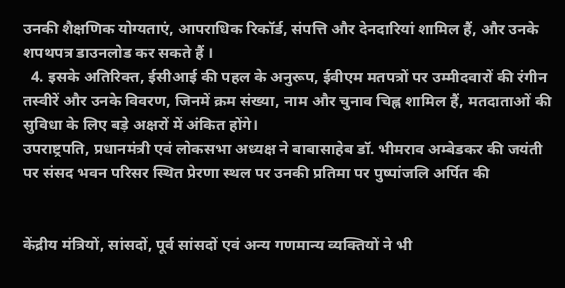उनकी शैक्षणिक योग्यताएं, आपराधिक रिकॉर्ड, संपत्ति और देनदारियां शामिल हैं, और उनके शपथपत्र डाउनलोड कर सकते हैं ।
  4. इसके अतिरिक्‍त, ईसीआई की पहल के अनुरूप, ईवीएम मतपत्रों पर उम्मीदवारों की रंगीन तस्वीरें और उनके विवरण, जिनमें क्रम संख्या, नाम और चुनाव चिह्न शामिल हैं, मतदाताओं की सुविधा के लिए बड़े अक्षरों में अंकित होंगे।
उपराष्ट्रपति, प्रधानमंत्री एवं लोकसभा अध्यक्ष ने बाबासाहेब डॉ. भीमराव अम्बेडकर की जयंती पर संसद भवन परिसर स्थित प्रेरणा स्थल पर उनकी प्रतिमा पर पुष्पांजलि अर्पित की


केंद्रीय मंत्रियों, सांसदों, पूर्व सांसदों एवं अन्य गणमान्य व्यक्तियों ने भी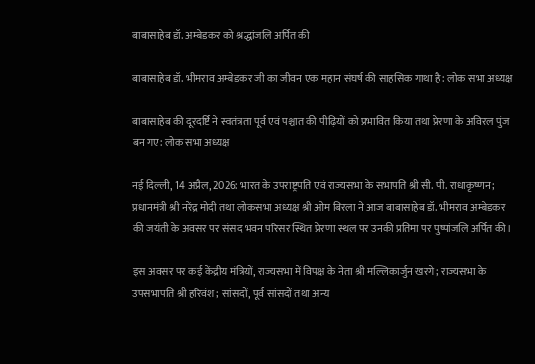बाबासाहेब डॉ. अम्बेडकर को श्रद्धांजलि अर्पित की

बाबासाहेब डॉ. भीमराव अम्बेडकर जी का जीवन एक महान संघर्ष की साहसिक गाथा है: लोक सभा अध्यक्ष

बाबासाहेब की दूरदर्ष्टि ने स्वतंत्रता पूर्व एवं पश्चात की पीढ़ियों को प्रभावित किया तथा प्रेरणा के अविरल पुंज बन गए: लोक सभा अध्यक्ष

नई दिल्ली, 14 अप्रैल, 2026: भारत के उपराष्ट्रपति एवं राज्यसभा के सभापति श्री सी. पी. राधाकृष्णन; प्रधानमंत्री श्री नरेंद्र मोदी तथा लोकसभा अध्यक्ष श्री ओम बिरला ने आज बाबासाहेब डॉ. भीमराव अम्बेडकर की जयंती के अवसर पर संसद भवन परिसर स्थित प्रेरणा स्थल पर उनकी प्रतिमा पर पुष्पांजलि अर्पित की।

इस अवसर पर कई केंद्रीय मंत्रियों, राज्यसभा में विपक्ष के नेता श्री मल्लिकार्जुन खरगे; राज्यसभा के उपसभापति श्री हरिवंश; सांसदों, पूर्व सांसदों तथा अन्य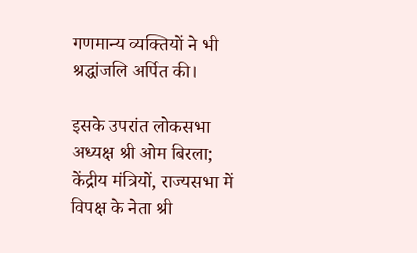गणमान्य व्यक्तियों ने भी श्रद्धांजलि अर्पित की।

इसके उपरांत लोकसभा अध्यक्ष श्री ओम बिरला; केंद्रीय मंत्रियों, राज्यसभा में विपक्ष के नेता श्री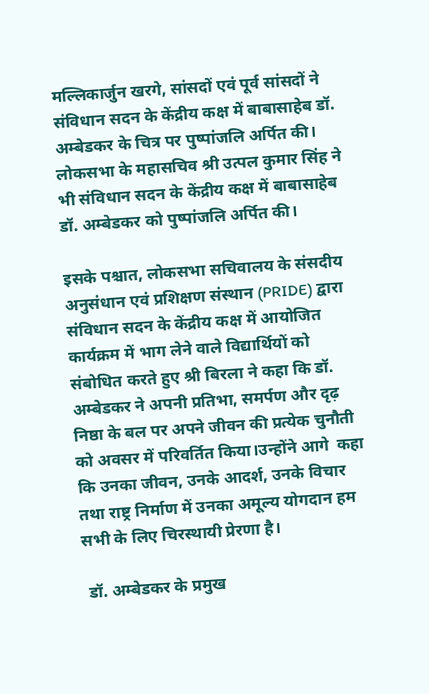मल्लिकार्जुन खरगे, सांसदों एवं पूर्व सांसदों ने संविधान सदन के केंद्रीय कक्ष में बाबासाहेब डॉ. अम्बेडकर के चित्र पर पुष्पांजलि अर्पित की। लोकसभा के महासचिव श्री उत्पल कुमार सिंह ने भी संविधान सदन के केंद्रीय कक्ष में बाबासाहेब डॉ. अम्बेडकर को पुष्पांजलि अर्पित की।

इसके पश्चात, लोकसभा सचिवालय के संसदीय अनुसंधान एवं प्रशिक्षण संस्थान (PRIDE) द्वारा संविधान सदन के केंद्रीय कक्ष में आयोजित कार्यक्रम में भाग लेने वाले विद्यार्थियों को संबोधित करते हुए श्री बिरला ने कहा कि डॉ. अम्बेडकर ने अपनी प्रतिभा, समर्पण और दृढ़ निष्ठा के बल पर अपने जीवन की प्रत्येक चुनौती को अवसर में परिवर्तित किया।उन्होंने आगे  कहा कि उनका जीवन, उनके आदर्श, उनके विचार तथा राष्ट्र निर्माण में उनका अमूल्य योगदान हम सभी के लिए चिरस्थायी प्रेरणा है।

 डॉ. अम्बेडकर के प्रमुख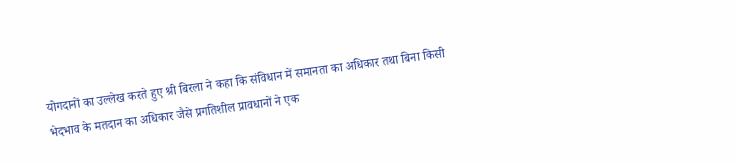योगदानों का उल्लेख करते हुए श्री बिरला ने कहा कि संविधान में समानता का अधिकार तथा बिना किसी भेदभाव के मतदान का अधिकार जैसे प्रगतिशील प्रावधानों ने एक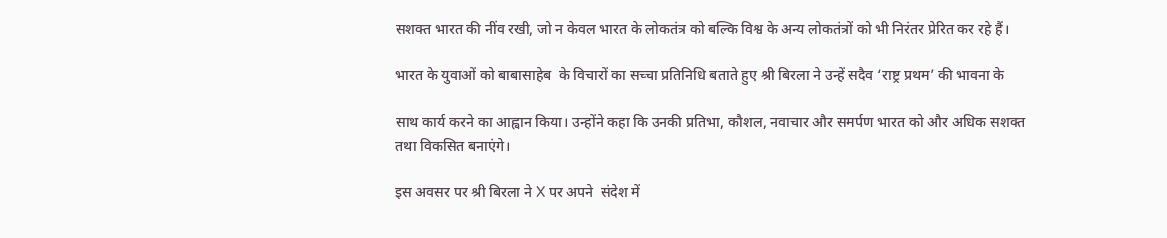सशक्त भारत की नींव रखी, जो न केवल भारत के लोकतंत्र को बल्कि विश्व के अन्य लोकतंत्रों को भी निरंतर प्रेरित कर रहे हैं।

भारत के युवाओं को बाबासाहेब  के विचारों का सच्चा प्रतिनिधि बताते हुए श्री बिरला ने उन्हें सदैव ‘राष्ट्र प्रथम’ की भावना के

साथ कार्य करने का आह्वान किया। उन्होंने कहा कि उनकी प्रतिभा, कौशल, नवाचार और समर्पण भारत को और अधिक सशक्त तथा विकसित बनाएंगे।

इस अवसर पर श्री बिरला ने X पर अपने  संदेश में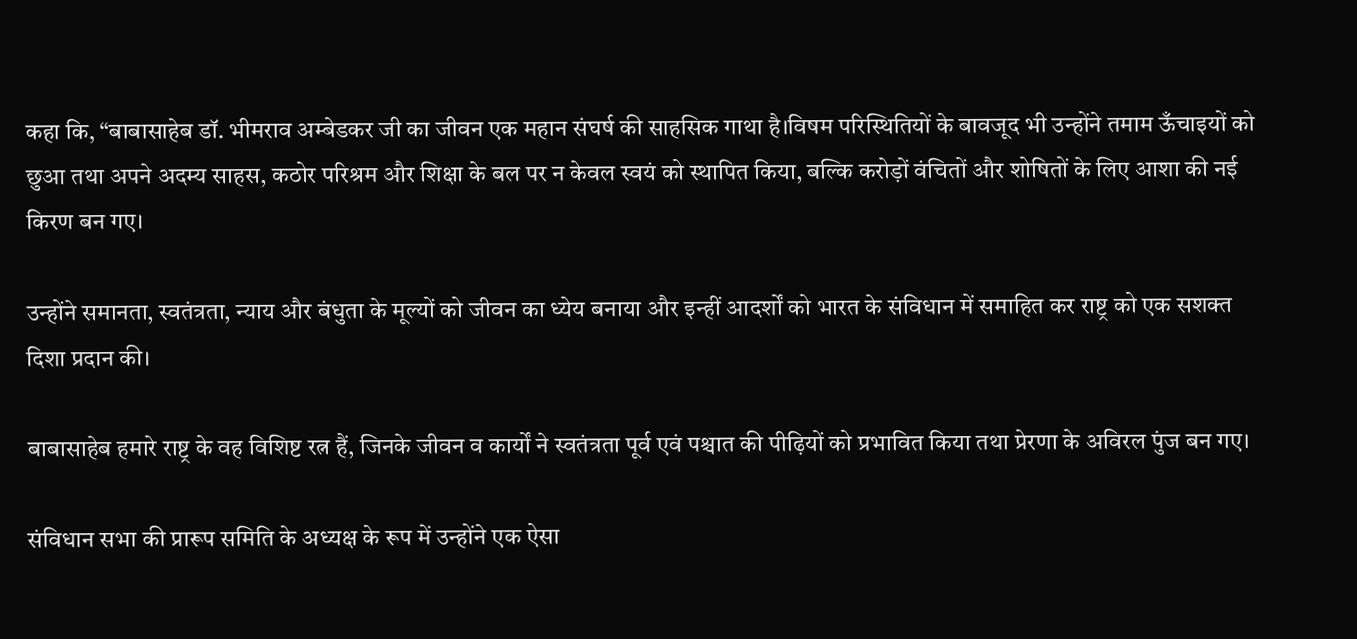कहा कि, “बाबासाहेब डॉ. भीमराव अम्बेडकर जी का जीवन एक महान संघर्ष की साहसिक गाथा है।विषम परिस्थितियों के बावजूद भी उन्होंने तमाम ऊँचाइयों को छुआ तथा अपने अदम्य साहस, कठोर परिश्रम और शिक्षा के बल पर न केवल स्वयं को स्थापित किया, बल्कि करोड़ों वंचितों और शोषितों के लिए आशा की नई किरण बन गए।

उन्होंने समानता, स्वतंत्रता, न्याय और बंधुता के मूल्यों को जीवन का ध्येय बनाया और इन्हीं आदर्शों को भारत के संविधान में समाहित कर राष्ट्र को एक सशक्त दिशा प्रदान की।

बाबासाहेब हमारे राष्ट्र के वह विशिष्ट रत्न हैं, जिनके जीवन व कार्यों ने स्वतंत्रता पूर्व एवं पश्चात की पीढ़ियों को प्रभावित किया तथा प्रेरणा के अविरल पुंज बन गए।

संविधान सभा की प्रारूप समिति के अध्यक्ष के रूप में उन्होंने एक ऐसा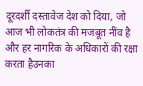दूरदर्शी दस्तावेज देश को दिया, जो आज भी लोकतंत्र की मजबूत नींव है और हर नागरिक के अधिकारों की रक्षा करता हैउनका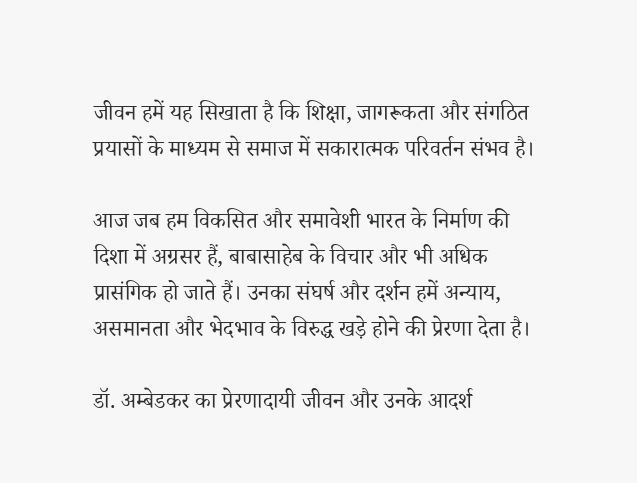जीवन हमें यह सिखाता है कि शिक्षा, जागरूकता और संगठित प्रयासों के माध्यम से समाज में सकारात्मक परिवर्तन संभव है।

आज जब हम विकसित और समावेशी भारत के निर्माण की दिशा में अग्रसर हैं, बाबासाहेब के विचार और भी अधिक प्रासंगिक हो जाते हैं। उनका संघर्ष और दर्शन हमें अन्याय, असमानता और भेदभाव के विरुद्ध खड़े होने की प्रेरणा देता है।

डॉ. अम्बेडकर का प्रेरणादायी जीवन और उनके आदर्श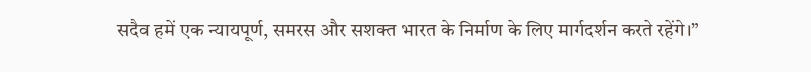सदैव हमें एक न्यायपूर्ण, समरस और सशक्त भारत के निर्माण के लिए मार्गदर्शन करते रहेंगे।”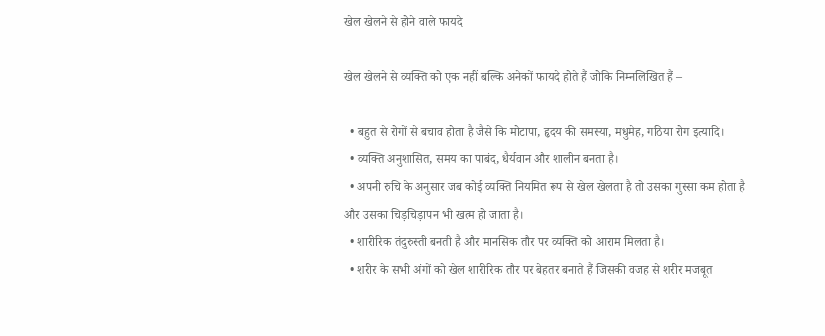खेल खेलने से होने वाले फायदे

खेल खेलने से व्यक्ति को एक नहीं बल्कि अनेकों फायदे होते हैं जोकि निम्नलिखित हैं –

  • बहुत से रोगों से बचाव होता है जैसे कि मोटापा, हृदय की समस्या, मधुमेह, गठिया रोग इत्यादि।
  • व्यक्ति अनुशासित, समय का पाबंद, धैर्यवान और शालीन बनता है।
  • अपनी रुचि के अनुसार जब कोई व्यक्ति नियमित रूप से खेल खेलता है तो उसका गुस्सा कम होता है और उसका चिड़चिड़ापन भी खत्म हो जाता है।
  • शारीरिक तंदुरुस्ती बनती है और मानसिक तौर पर व्यक्ति को आराम मिलता है।
  • शरीर के सभी अंगों को खेल शारीरिक तौर पर बेहतर बनाते हैं जिसकी वजह से शरीर मजबूत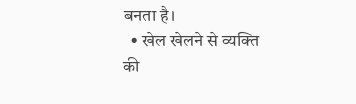बनता है।
  • खेल खेलने से व्यक्ति की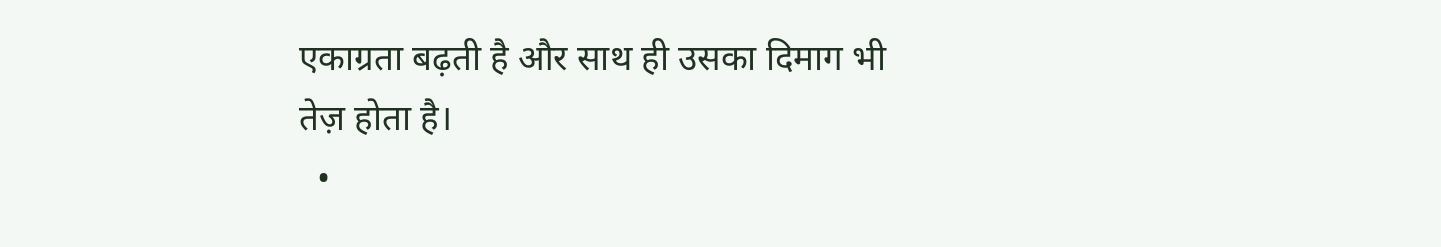एकाग्रता बढ़ती है और साथ ही उसका दिमाग भी तेज़ होता है।
  •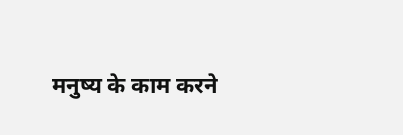मनुष्य के काम करने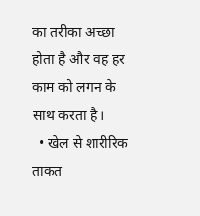का तरीका अच्छा होता है और वह हर काम को लगन के साथ करता है।
  • खेल से शारीरिक ताकत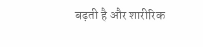बढ़ती है और शारीरिक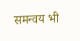समन्वय भी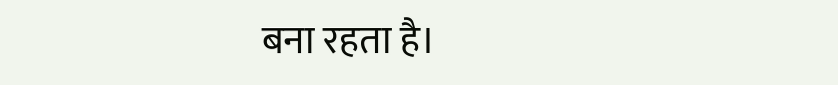बना रहता है।